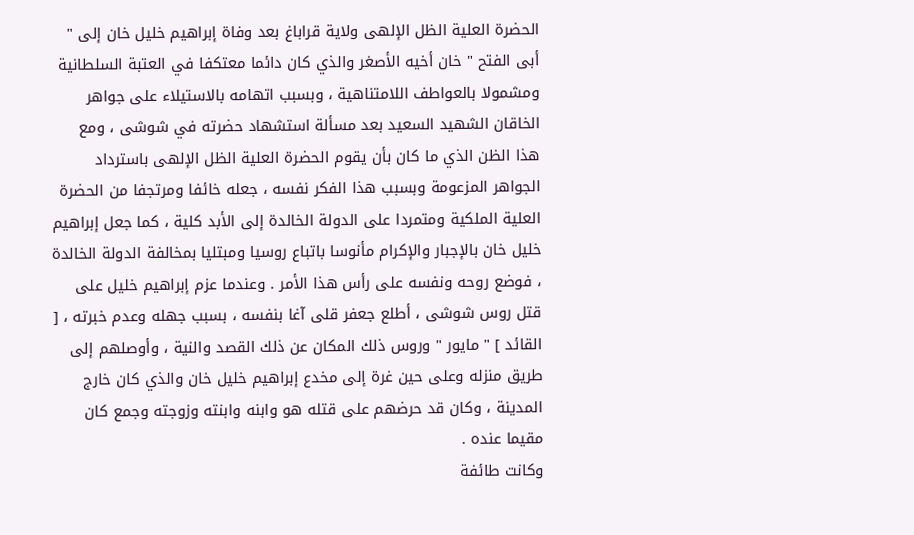الحضرة العلية الظل الإلهى ولاية قراباغ بعد وفاة إبراهيم خليل خان إلى " أبى الفتح " خان أخيه الأصغر والذي كان دائما معتكفا في العتبة السلطانية ومشمولا بالعواطف اللامتناهية ، وبسبب اتهامه بالاستيلاء على جواهر الخاقان الشهيد السعيد بعد مسألة استشهاد حضرته في شوشى ، ومع هذا الظن الذي ما كان بأن يقوم الحضرة العلية الظل الإلهى باسترداد الجواهر المزعومة وبسبب هذا الفكر نفسه ، جعله خائفا ومرتجفا من الحضرة العلية الملكية ومتمردا على الدولة الخالدة إلى الأبد كلية ، كما جعل إبراهيم خليل خان بالإجبار والإكرام مأنوسا باتباع روسيا ومبتليا بمخالفة الدولة الخالدة ، فوضع روحه ونفسه على رأس هذا الأمر . وعندما عزم إبراهيم خليل على قتل روس شوشى ، أطلع جعفر قلى آغا بنفسه ، بسبب جهله وعدم خبرته ، [ القائد ] " مايور " وروس ذلك المكان عن ذلك القصد والنية ، وأوصلهم إلى طريق منزله وعلى حين غرة إلى مخدع إبراهيم خليل خان والذي كان خارج المدينة ، وكان قد حرضهم على قتله هو وابنه وابنته وزوجته وجمع كان مقيما عنده .
وكانت طائفة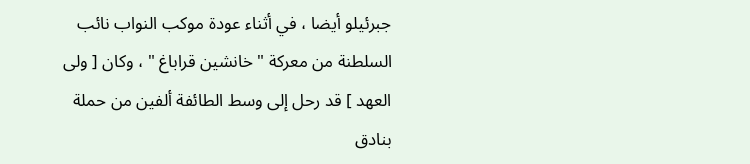جبرئيلو أيضا ، في أثناء عودة موكب النواب نائب السلطنة من معركة " خانشين قراباغ " ، وكان [ ولى العهد ] قد رحل إلى وسط الطائفة ألفين من حملة بنادق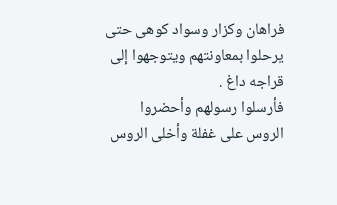فراهان وكزار وسواد كوهى حتى يرحلوا بمعاونتهم ويتوجهوا إلى قراجه داغ .
فأرسلوا رسولهم وأحضروا الروس على غفلة وأخلى الروس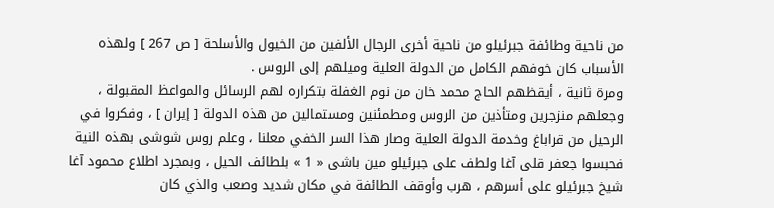من ناحية وطائفة جبرئيلو من ناحية أخرى الرجال الألفين من الخيول والأسلحة [ ص 267 ] ولهذه الأسباب كان خوفهم الكامل من الدولة العلية وميلهم إلى الروس .
ومرة ثانية ، أيقظهم الحاج محمد خان من نوم الغفلة بتكراره لهم الرسائل والمواعظ المقبولة ، وجعلهم منزجرين ومتأذين من الروس ومطمئنين ومستمالين من هذه الدولة [ إيران ] ، وفكروا في الرحيل من قراباغ وخدمة الدولة العلية وصار هذا السر الخفي معلنا ، وعلم روس شوشى بهذه النية فحبسوا جعفر قلى آغا ولطف على جبرئيلو مين باشى « 1 » بلطائف الحيل ، وبمجرد اطلاع محمود آغا شيخ جبرئيلو على أسرهم ، هرب وأوقف الطائفة في مكان شديد وصعب والذي كان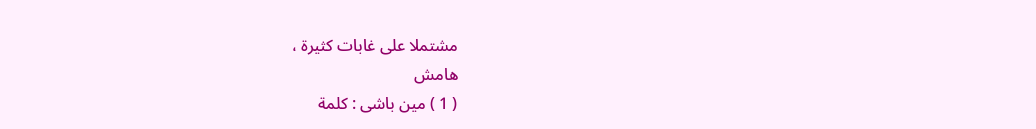مشتملا على غابات كثيرة ،
هامش
( 1 ) مين باشى : كلمة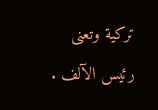تركية وتعنى رئيس الآلف .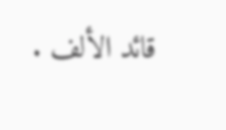قائد الألف .